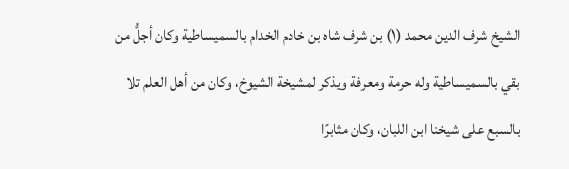الشيخ شرف الدين محمد (١) بن شرف شاه بن خادم الخدام بالسميساطية وكان أجلُّ من بقي بالسميساطية وله حرمة ومعرفة ويذكر لمشيخة الشيوخ، وكان من أهل العلم تلا بالسبع على شيخنا ابن اللبان، وكان مثابرًا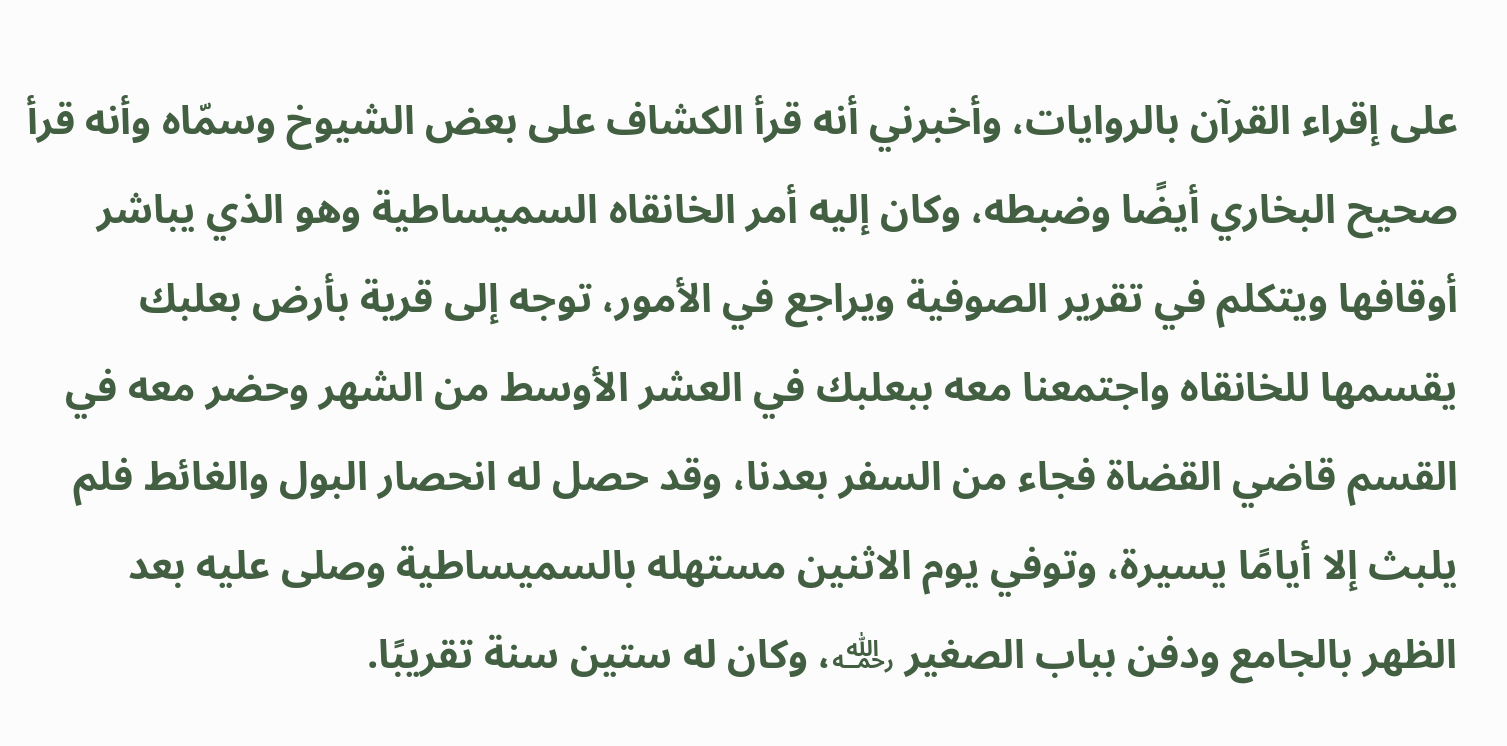على إقراء القرآن بالروايات، وأخبرني أنه قرأ الكشاف على بعض الشيوخ وسمّاه وأنه قرأ صحيح البخاري أيضًا وضبطه، وكان إليه أمر الخانقاه السميساطية وهو الذي يباشر أوقافها ويتكلم في تقرير الصوفية ويراجع في الأمور، توجه إلى قرية بأرض بعلبك يقسمها للخانقاه واجتمعنا معه ببعلبك في العشر الأوسط من الشهر وحضر معه في القسم قاضي القضاة فجاء من السفر بعدنا، وقد حصل له انحصار البول والغائط فلم يلبث إلا أيامًا يسيرة، وتوفي يوم الاثنين مستهله بالسميساطية وصلى عليه بعد الظهر بالجامع ودفن بباب الصغير ﵀، وكان له ستين سنة تقريبًا.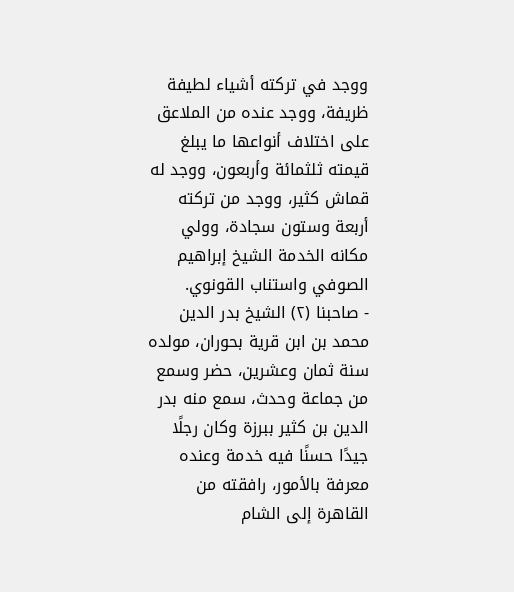ووجد في تركته أشياء لطيفة ظريفة، ووجد عنده من الملاعق على اختلاف أنواعها ما يبلغ قيمته ثلثمائة وأربعون، ووجد له قماش كثير، ووجد من تركته أربعة وستون سجادة، وولي مكانه الخدمة الشيخ إبراهيم الصوفي واستناب القونوي.
- صاحبنا (٢) الشيخ بدر الدين محمد بن ابن قرية بحوران، مولده سنة ثمان وعشرين، حضر وسمع من جماعة وحدث، سمع منه بدر الدين بن كثير ببرزة وكان رجلًا جيدًا حسنًا فيه خدمة وعنده معرفة بالأمور، رافقته من القاهرة إلى الشام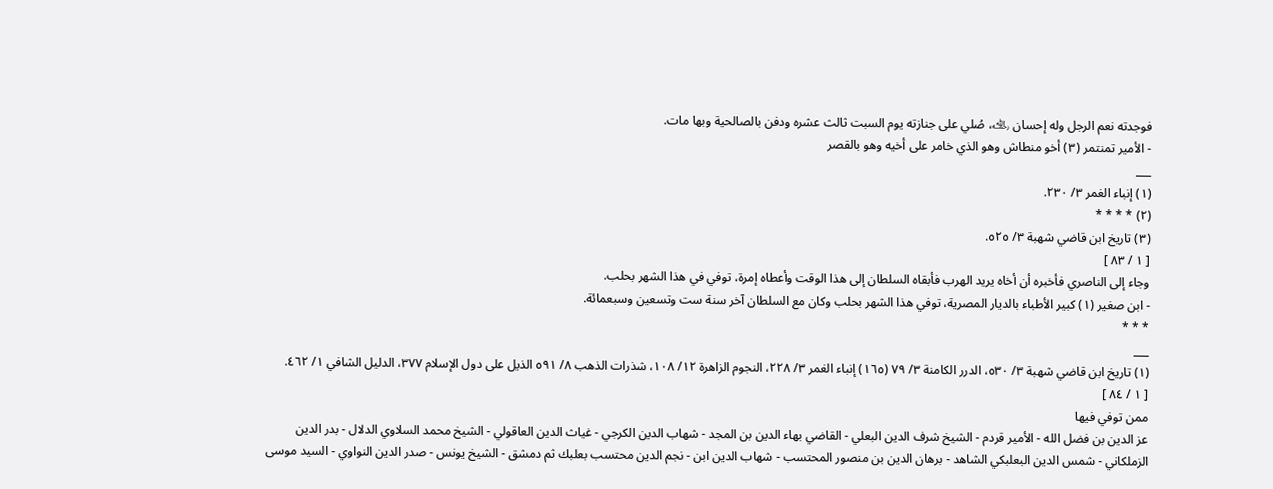فوجدته نعم الرجل وله إحسان ﵀، صُلي على جنازته يوم السبت ثالث عشره ودفن بالصالحية وبها مات.
- الأمير تمنتمر (٣) أخو منطاش وهو الذي خامر على أخيه وهو بالقصر
___
(١) إنباء الغمر ٣/ ٢٣٠.
(٢) * * * *
(٣) تاريخ ابن قاضي شهبة ٣/ ٥٢٥.
[ ١ / ٨٣ ]
وجاء إلى الناصري فأخبره أن أخاه يريد الهرب فأبقاه السلطان إلى هذا الوقت وأعطاه إمرة، توفي في هذا الشهر بحلب.
- ابن صغير (١) كبير الأطباء بالديار المصرية، توفي هذا الشهر بحلب وكان مع السلطان آخر سنة ست وتسعين وسبعمائة.
* * *
___
(١) تاريخ ابن قاضي شهبة ٣/ ٥٣٠، الدرر الكامنة ٣/ ٧٩ (١٦٥) إنباء الغمر ٣/ ٢٢٨، النجوم الزاهرة ١٢/ ١٠٨، شذرات الذهب ٨/ ٥٩١ الذيل على دول الإسلام ٣٧٧، الدليل الشافي ١/ ٤٦٢.
[ ١ / ٨٤ ]
ممن توفي فيها
عز الدين بن فضل الله - الأمير قردم - الشيخ شرف الدين البعلي - القاضي بهاء الدين بن المجد - شهاب الدين الكرجي - غياث الدين العاقولي - الشيخ محمد السلاوي الدلال - بدر الدين الزملكاني - شمس الدين البعلبكي الشاهد - برهان الدين بن منصور المحتسب - شهاب الدين ابن - نجم الدين محتسب بعلبك ثم دمشق - الشيخ يونس - صدر الدين النواوي - السيد موسى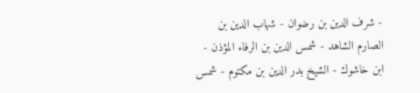- شرف الدين بن رضوان - شهاب الدين بن الصارم الشاهد - شمس الدين بن الرفاء المؤذن - ابن خاشوك - الشيخ بدر الدين بن مكتوم - شمس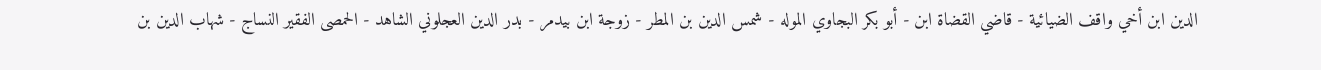الدين ابن أخي واقف الضيائية - قاضي القضاة ابن - أبو بكر البجاوي الموله - شمس الدين بن المطر - زوجة ابن بيدمر - بدر الدين العجلوني الشاهد - الحمصى الفقير النساج - شهاب الدين بن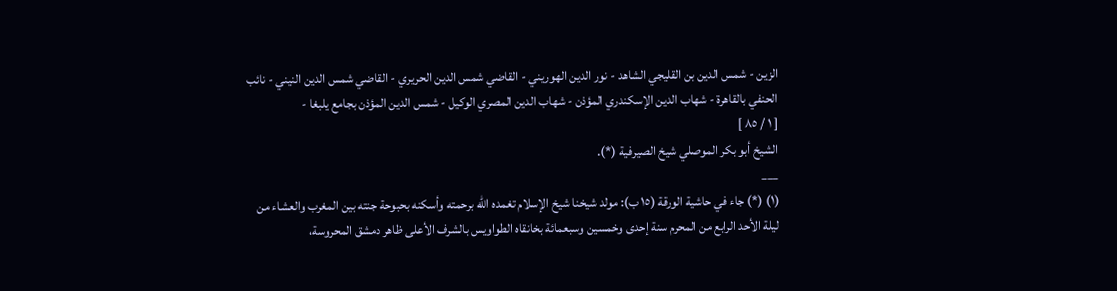الزين - شمس الدين بن القليجي الشاهد - نور الدين الهوريني - القاضي شمس الدين الحريري - القاضي شمس الدين النيني - نائب الحنفي بالقاهرة - شهاب الدين الإسكندري المؤذن - شهاب الدين المصري الوكيل - شمس الدين المؤذن بجامع يلبغا -
[ ١ / ٨٥ ]
الشيخ أبو بكر الموصلي شيخ الصيرفية (*).
___
(١) (*) جاء في حاشية الورقة (١٥ ب): مولد شيخنا شيخ الإسلام تغمده الله برحمته وأسكنه بحبوحة جنته بين المغرب والعشاء من ليلة الأحد الرابع من المحرم سنة إحدى وخمسين وسبعمائة بخانقاه الطواويس بالشرف الأعلى ظاهر دمشق المحروسة،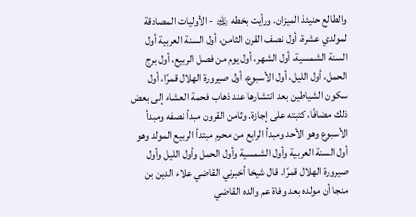والطالع حنيئذ الميزان. ورأيت بخطه ﵀ - الأوليات المصادقة لمولدي عشرة، أول نصف القرن الثامن، أول السنة العربية أول السنة الشمسية، أول الشهر، أول يوم من فصل الربيع، أول برج الحمل، أول الليل، أول الأسبوع، أول صيرورة الهلال قمرًا، أول سكون الشياطين بعد انتشارها عند ذهاب فحمة العشاء إلى بعض ذلك مضافًا، كتبته على إجازة. وثامن القرون مبدأ نصفه ومبدأ الأسبوع وهو الأحد ومبدأ الرابع من محرم مبتدأ الربيع المولد وهو أول السنة العربية وأول الشمسية وأول الحمل وأول الليل وأول صيرورة الهلال قمرًا. قال شيخا أخبرني القاضي علاء الدين بن منجا أن مولده بعد وفاة عم والده القاضي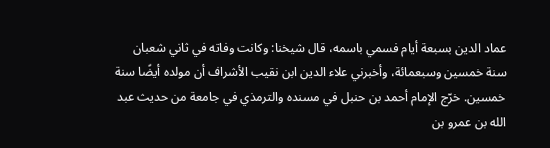عماد الدين بسبعة أيام فسمي باسمه، قال شيخنا: وكانت وفاته في ثاني شعبان سنة خمسين وسبعمائة، وأخبرني علاء الدين ابن نقيب الأشراف أن مولده أيضًا سنة خمسين. خرّج الإمام أحمد بن حنبل في مسنده والترمذي في جامعة من حديث عبد الله بن عمرو بن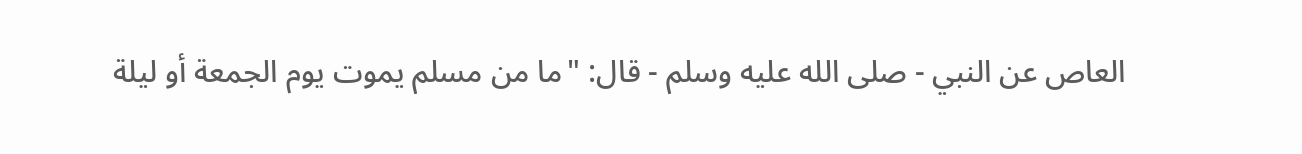العاص عن النبي - صلى الله عليه وسلم - قال: "ما من مسلم يموت يوم الجمعة أو ليلة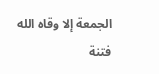الجمعة إلا وقاه الله فتنة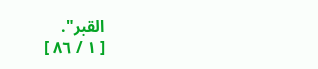القبر".
[ ١ / ٨٦ ]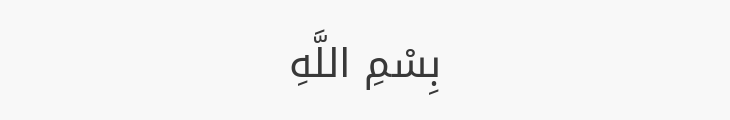بِسْمِ اللَّهِ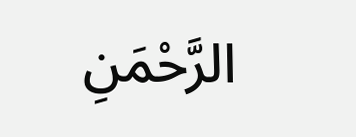الرَّحْمَنِ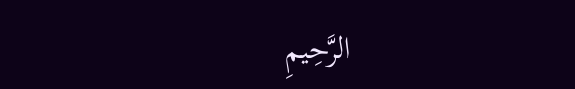الرَّحِيمِ